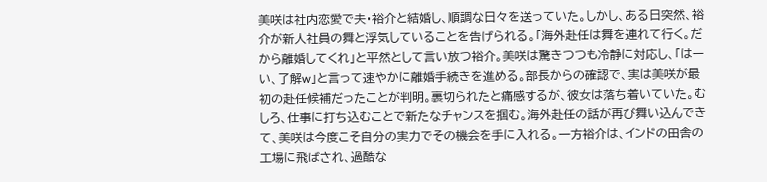美咲は社内恋愛で夫・裕介と結婚し、順調な日々を送っていた。しかし、ある日突然、裕介が新人社員の舞と浮気していることを告げられる。「海外赴任は舞を連れて行く。だから離婚してくれ」と平然として言い放つ裕介。美咲は驚きつつも冷静に対応し、「はーい、了解w」と言って速やかに離婚手続きを進める。部長からの確認で、実は美咲が最初の赴任候補だったことが判明。裏切られたと痛感するが、彼女は落ち着いていた。むしろ、仕事に打ち込むことで新たなチャンスを掴む。海外赴任の話が再び舞い込んできて、美咲は今度こそ自分の実力でその機会を手に入れる。一方裕介は、インドの田舎の工場に飛ばされ、過酷な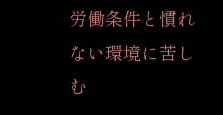労働条件と慣れない環境に苦しむ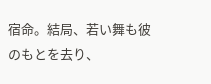宿命。結局、若い舞も彼のもとを去り、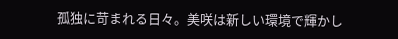孤独に苛まれる日々。美咲は新しい環境で輝かし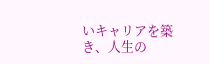いキャリアを築き、人生の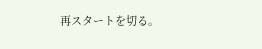再スタートを切る。